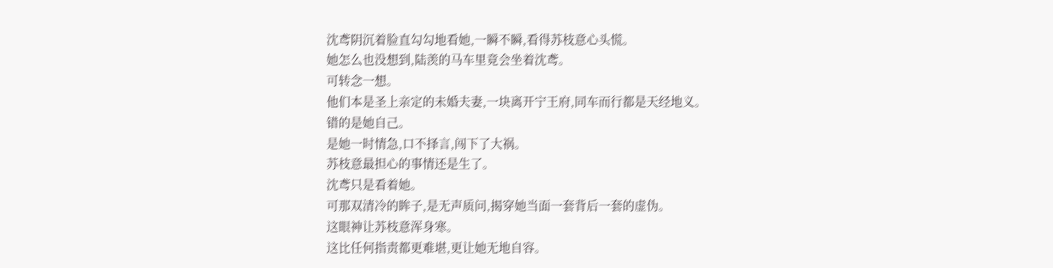沈鸢阴沉着脸直勾勾地看她,一瞬不瞬,看得苏枝意心头慌。
她怎么也没想到,陆羡的马车里竟会坐着沈鸢。
可转念一想。
他们本是圣上亲定的未婚夫妻,一块离开宁王府,同车而行都是天经地义。
错的是她自己。
是她一时情急,口不择言,闯下了大祸。
苏枝意最担心的事情还是生了。
沈鸢只是看着她。
可那双清冷的眸子,是无声质问,揭穿她当面一套背后一套的虚伪。
这眼神让苏枝意浑身寒。
这比任何指责都更难堪,更让她无地自容。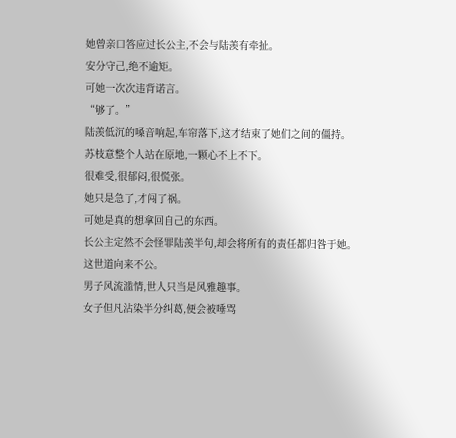她曾亲口答应过长公主,不会与陆羡有牵扯。
安分守己,绝不逾矩。
可她一次次违背诺言。
“够了。”
陆羡低沉的嗓音响起,车帘落下,这才结束了她们之间的僵持。
苏枝意整个人站在原地,一颗心不上不下。
很难受,很郁闷,很慌张。
她只是急了,才闯了祸。
可她是真的想拿回自己的东西。
长公主定然不会怪罪陆羡半句,却会将所有的责任都归咎于她。
这世道向来不公。
男子风流滥情,世人只当是风雅趣事。
女子但凡沾染半分纠葛,便会被唾骂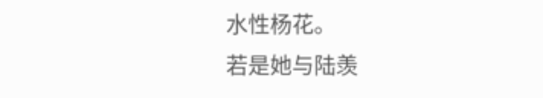水性杨花。
若是她与陆羡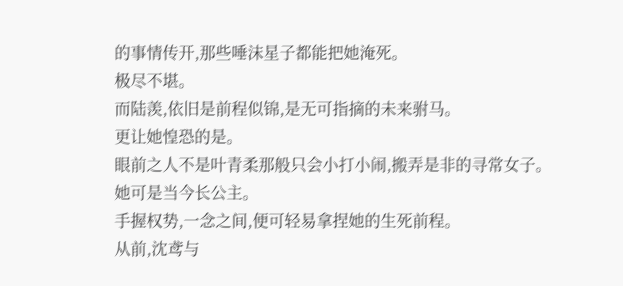的事情传开,那些唾沫星子都能把她淹死。
极尽不堪。
而陆羡,依旧是前程似锦,是无可指摘的未来驸马。
更让她惶恐的是。
眼前之人不是叶青柔那般只会小打小闹,搬弄是非的寻常女子。
她可是当今长公主。
手握权势,一念之间,便可轻易拿捏她的生死前程。
从前,沈鸢与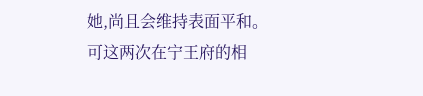她,尚且会维持表面平和。
可这两次在宁王府的相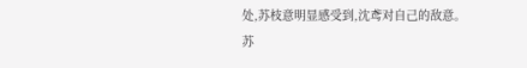处,苏枝意明显感受到,沈鸢对自己的敌意。
苏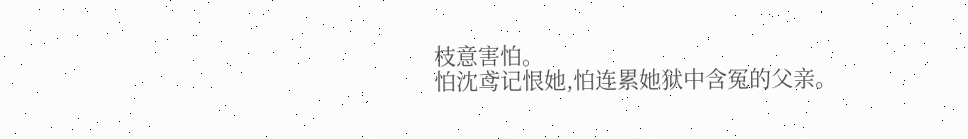枝意害怕。
怕沈鸢记恨她,怕连累她狱中含冤的父亲。